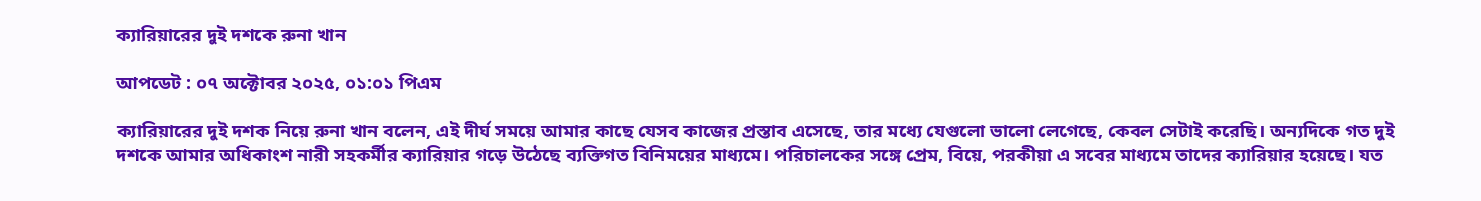ক্যারিয়ারের দুই দশকে রুনা খান

আপডেট : ০৭ অক্টোবর ২০২৫, ০১:০১ পিএম

ক্যারিয়ারের দুই দশক নিয়ে রুনা খান বলেন, এই দীর্ঘ সময়ে আমার কাছে যেসব কাজের প্রস্তাব এসেছে, তার মধ্যে যেগুলো ভালো লেগেছে, কেবল সেটাই করেছি। অন্যদিকে গত দুই দশকে আমার অধিকাংশ নারী সহকর্মীর ক্যারিয়ার গড়ে উঠেছে ব্যক্তিগত বিনিময়ের মাধ্যমে। পরিচালকের সঙ্গে প্রেম, বিয়ে, পরকীয়া এ সবের মাধ্যমে তাদের ক্যারিয়ার হয়েছে। যত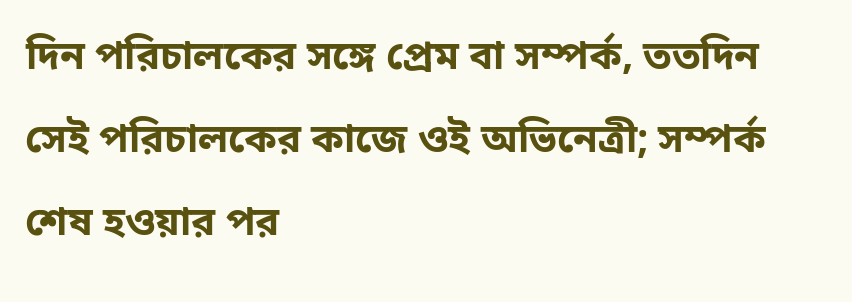দিন পরিচালকের সঙ্গে প্রেম বা সম্পর্ক, ততদিন সেই পরিচালকের কাজে ওই অভিনেত্রী; সম্পর্ক শেষ হওয়ার পর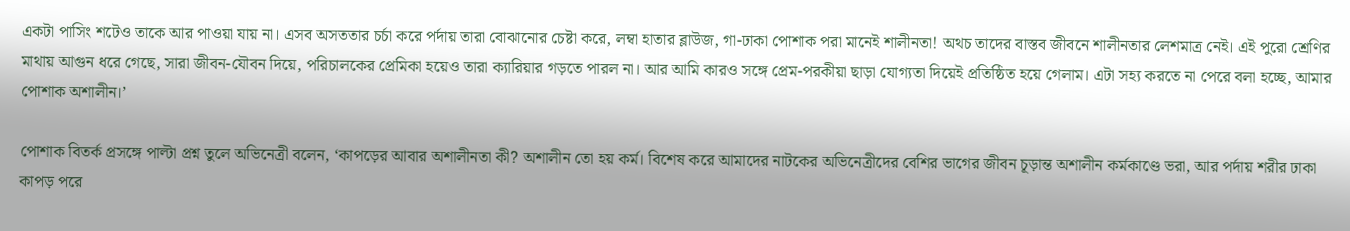একটা পাসিং শটেও তাকে আর পাওয়া যায় না। এসব অসততার চর্চা করে পর্দায় তারা বোঝানোর চেষ্টা করে, লম্বা হাতার ব্লাউজ, গা-ঢাকা পোশাক পরা মানেই শালীনতা! অথচ তাদের বাস্তব জীবনে শালীনতার লেশমাত্র নেই। এই পুরো শ্রেণির মাথায় আগুন ধরে গেছে, সারা জীবন-যৌবন দিয়ে, পরিচালকের প্রেমিকা হয়েও তারা ক্যারিয়ার গড়তে পারল না। আর আমি কারও সঙ্গে প্রেম-পরকীয়া ছাড়া যোগ্যতা দিয়েই প্রতিষ্ঠিত হয়ে গেলাম। এটা সহ্য করতে না পেরে বলা হচ্ছে, আমার পোশাক অশালীন।’

পোশাক বিতর্ক প্রসঙ্গে পাল্টা প্রশ্ন তুলে অভিনেত্রী বলেন, ‘কাপড়ের আবার অশালীনতা কী? অশালীন তো হয় কর্ম। বিশেষ করে আমাদের নাটকের অভিনেত্রীদের বেশির ভাগের জীবন চূড়ান্ত অশালীন কর্মকাণ্ডে ভরা, আর পর্দায় শরীর ঢাকা কাপড় পরে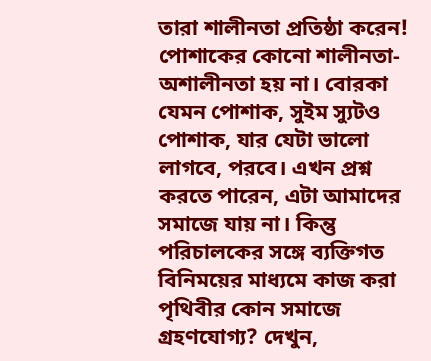তারা শালীনতা প্রতিষ্ঠা করেন! পোশাকের কোনো শালীনতা-অশালীনতা হয় না। বোরকা যেমন পোশাক, সুইম স্যুটও পোশাক, যার যেটা ভালো লাগবে, পরবে। এখন প্রশ্ন করতে পারেন, এটা আমাদের সমাজে যায় না। কিন্তু পরিচালকের সঙ্গে ব্যক্তিগত বিনিময়ের মাধ্যমে কাজ করা পৃথিবীর কোন সমাজে গ্রহণযোগ্য? দেখুন,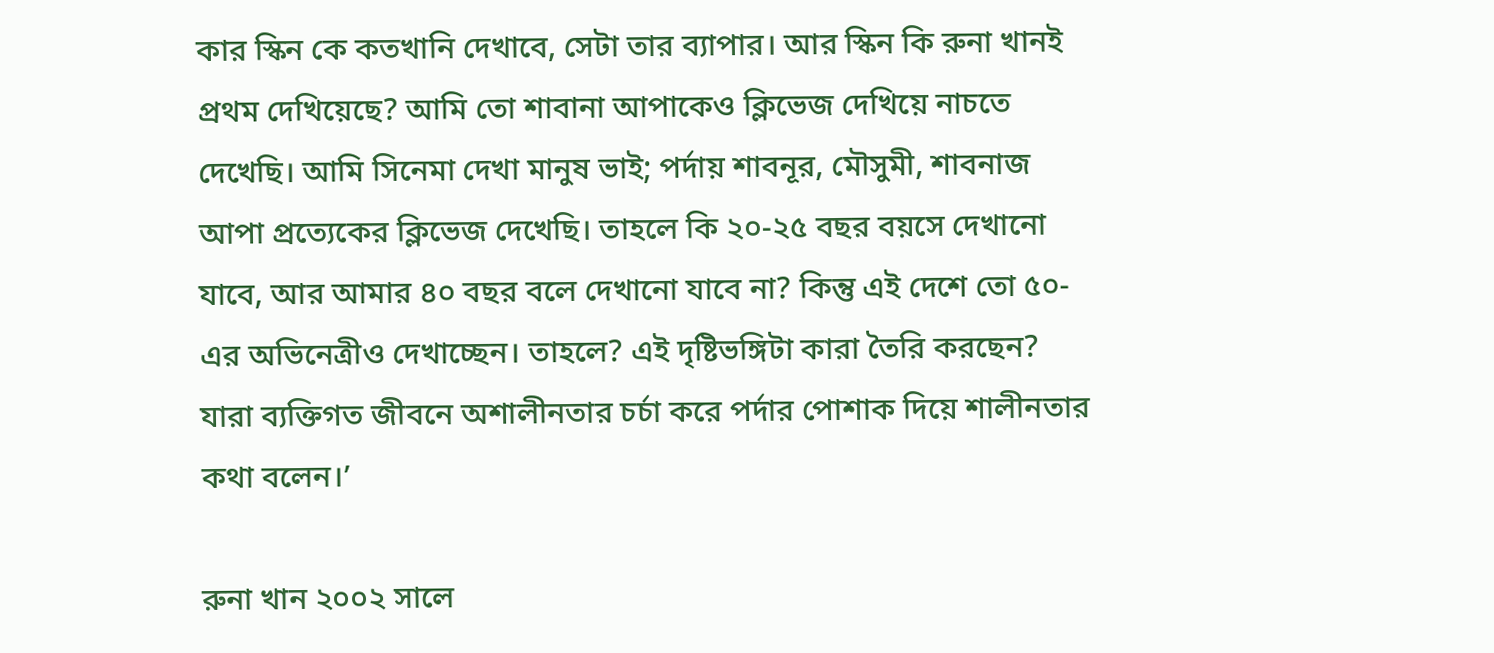কার স্কিন কে কতখানি দেখাবে, সেটা তার ব্যাপার। আর স্কিন কি রুনা খানই প্রথম দেখিয়েছে? আমি তো শাবানা আপাকেও ক্লিভেজ দেখিয়ে নাচতে দেখেছি। আমি সিনেমা দেখা মানুষ ভাই; পর্দায় শাবনূর, মৌসুমী, শাবনাজ আপা প্রত্যেকের ক্লিভেজ দেখেছি। তাহলে কি ২০-২৫ বছর বয়সে দেখানো যাবে, আর আমার ৪০ বছর বলে দেখানো যাবে না? কিন্তু এই দেশে তো ৫০-এর অভিনেত্রীও দেখাচ্ছেন। তাহলে? এই দৃষ্টিভঙ্গিটা কারা তৈরি করছেন? যারা ব্যক্তিগত জীবনে অশালীনতার চর্চা করে পর্দার পোশাক দিয়ে শালীনতার কথা বলেন।’

রুনা খান ২০০২ সালে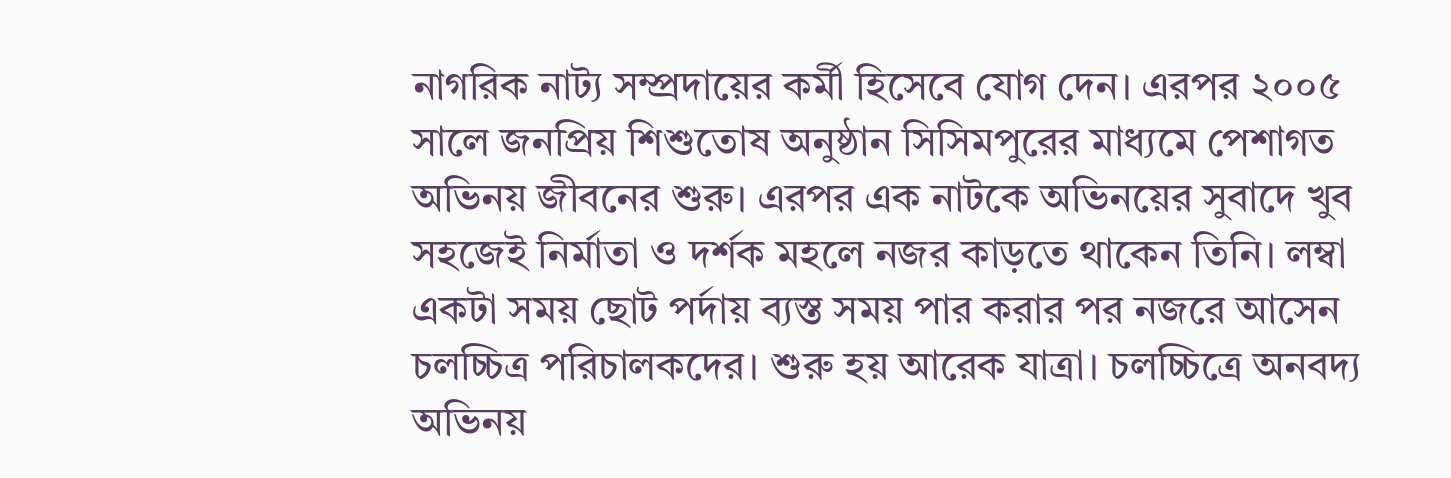নাগরিক নাট্য সম্প্রদায়ের কর্মী হিসেবে যোগ দেন। এরপর ২০০৫ সালে জনপ্রিয় শিশুতোষ অনুষ্ঠান সিসিমপুরের মাধ্যমে পেশাগত অভিনয় জীবনের শুরু। এরপর এক নাটকে অভিনয়ের সুবাদে খুব সহজেই নির্মাতা ও দর্শক মহলে নজর কাড়তে থাকেন তিনি। লম্বা একটা সময় ছোট পর্দায় ব্যস্ত সময় পার করার পর নজরে আসেন চলচ্চিত্র পরিচালকদের। শুরু হয় আরেক যাত্রা। চলচ্চিত্রে অনবদ্য অভিনয়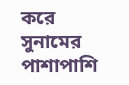করে সুনামের পাশাপাশি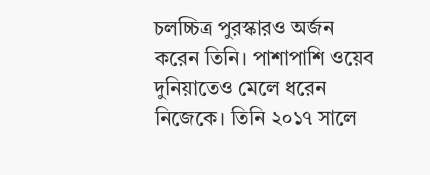চলচ্চিত্র পুরস্কারও অর্জন করেন তিনি। পাশাপাশি ওয়েব দুনিয়াতেও মেলে ধরেন নিজেকে। তিনি ২০১৭ সালে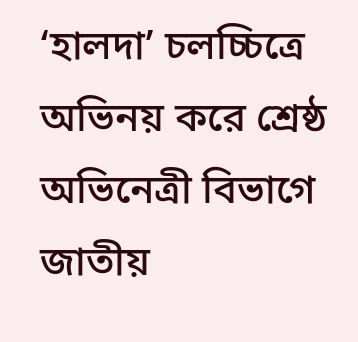‘হালদা’ চলচ্চিত্রে অভিনয় করে শ্রেষ্ঠ অভিনেত্রী বিভাগে জাতীয়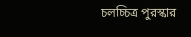চলচ্চিত্র পুরস্কার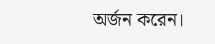অর্জন করেন।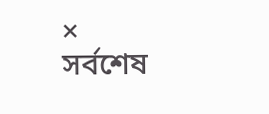×
সর্বশেষ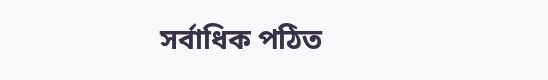সর্বাধিক পঠিত